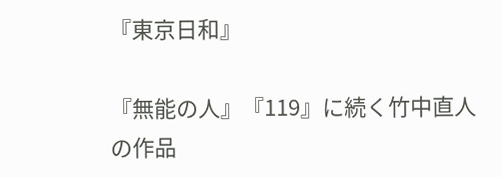『東京日和』

『無能の人』『119』に続く竹中直人の作品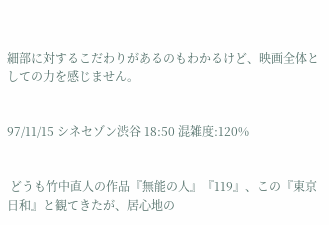細部に対するこだわりがあるのもわかるけど、映画全体としての力を感じません。


97/11/15 シネセゾン渋谷 18:50 混雑度:120%


 どうも竹中直人の作品『無能の人』『119』、この『東京日和』と観てきたが、居心地の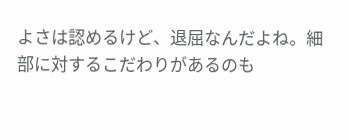よさは認めるけど、退屈なんだよね。細部に対するこだわりがあるのも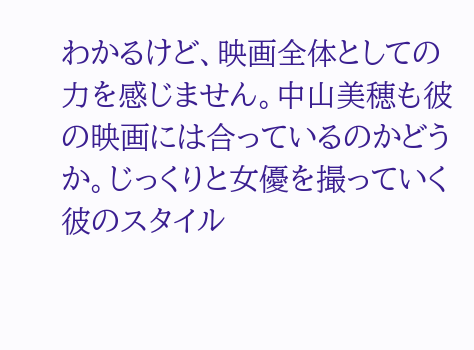わかるけど、映画全体としての力を感じません。中山美穂も彼の映画には合っているのかどうか。じっくりと女優を撮っていく彼のスタイル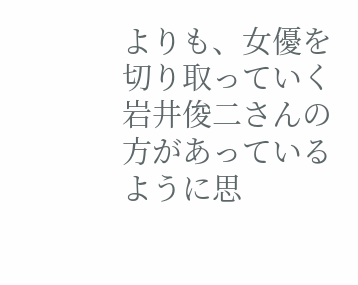よりも、女優を切り取っていく岩井俊二さんの方があっているように思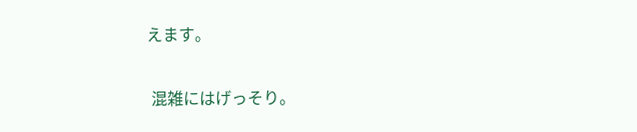えます。

 混雑にはげっそり。